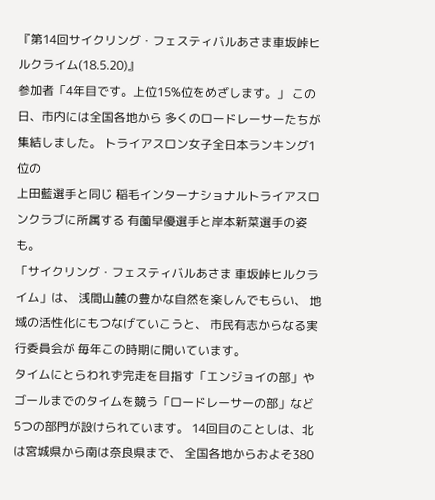『第14回サイクリング・フェスティバルあさま車坂峠ヒルクライム(18.5.20)』
参加者「4年目です。上位15%位をめざします。」 この日、市内には全国各地から 多くのロードレーサーたちが集結しました。 トライアスロン女子全日本ランキング1位の
上田藍選手と同じ 稲毛インターナショナルトライアスロンクラブに所属する 有薗早優選手と岸本新菜選手の姿も。
「サイクリング・フェスティバルあさま 車坂峠ヒルクライム」は、 浅間山麓の豊かな自然を楽しんでもらい、 地域の活性化にもつなげていこうと、 市民有志からなる実行委員会が 毎年この時期に開いています。
タイムにとらわれず完走を目指す「エンジョイの部」や ゴールまでのタイムを競う「ロードレーサーの部」など 5つの部門が設けられています。 14回目のことしは、北は宮城県から南は奈良県まで、 全国各地からおよそ380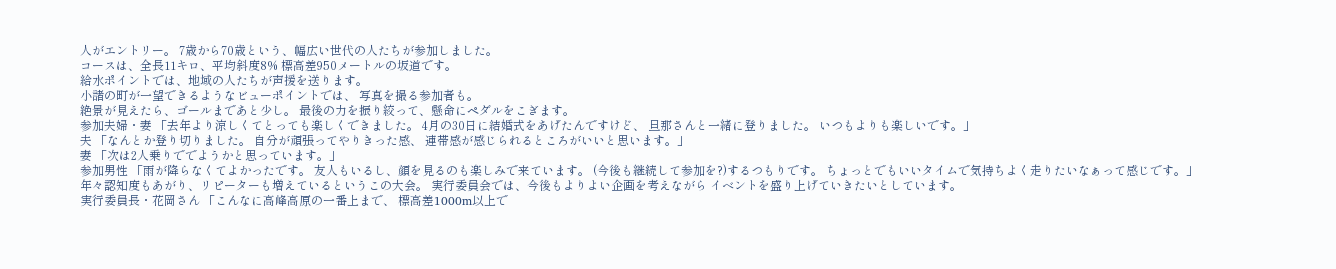人がエントリー。 7歳から70歳という、幅広い世代の人たちが参加しました。
コースは、全長11キロ、平均斜度8% 標高差950メートルの坂道です。
給水ポイントでは、地域の人たちが声援を送ります。
小諸の町が一望できるようなビューポイントでは、 写真を撮る参加者も。
絶景が見えたら、ゴールまであと少し。 最後の力を振り絞って、懸命にペダルをこぎます。
参加夫婦・妻 「去年より涼しくてとっても楽しくできました。 4月の30日に結婚式をあげたんですけど、 旦那さんと一緒に登りました。 いつもよりも楽しいです。」
夫 「なんとか登り切りました。 自分が頑張ってやりきった感、 連帯感が感じられるところがいいと思います。」
妻 「次は2人乗りででようかと思っています。」
参加男性 「雨が降らなくてよかったです。 友人もいるし、顔を見るのも楽しみで来ています。 (今後も継続して参加を?)するつもりです。 ちょっとでもいいタイムで気持ちよく走りたいなぁって感じです。」
年々認知度もあがり、リピーターも増えているというこの大会。 実行委員会では、今後もよりよい企画を考えながら イベントを盛り上げていきたいとしています。
実行委員長・花岡さん 「こんなに高峰高原の一番上まで、 標高差1000m以上で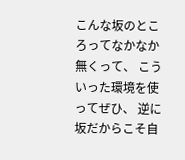こんな坂のところってなかなか無くって、 こういった環境を使ってぜひ、 逆に坂だからこそ自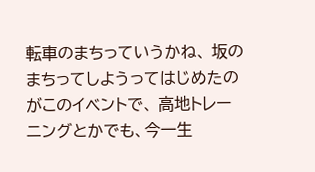転車のまちっていうかね、 坂のまちってしようってはじめたのがこのイベントで、 高地トレーニングとかでも、今一生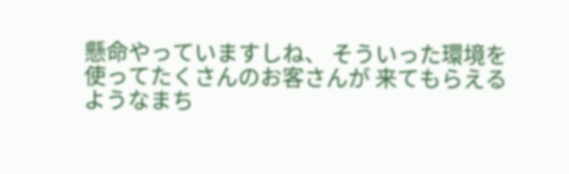懸命やっていますしね、 そういった環境を使ってたくさんのお客さんが 来てもらえるようなまち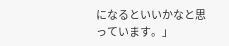になるといいかなと思っています。」